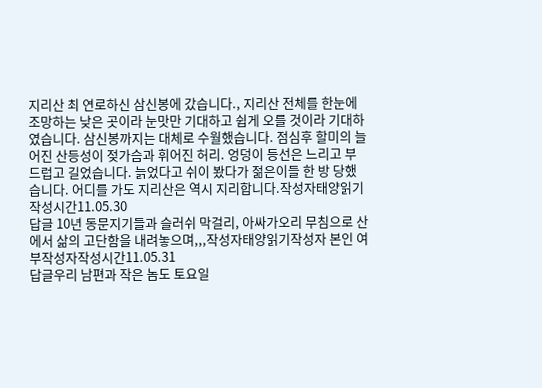지리산 최 연로하신 삼신봉에 갔습니다., 지리산 전체를 한눈에 조망하는 낮은 곳이라 눈맛만 기대하고 쉽게 오를 것이라 기대하였습니다. 삼신봉까지는 대체로 수월했습니다. 점심후 할미의 늘어진 산등성이 젖가슴과 휘어진 허리. 엉덩이 등선은 느리고 부드럽고 길었습니다. 늙었다고 쉬이 봤다가 젊은이들 한 방 당했습니다. 어디를 가도 지리산은 역시 지리합니다.작성자태양읽기작성시간11.05.30
답글 10년 동문지기들과 슬러쉬 막걸리, 아싸가오리 무침으로 산에서 삶의 고단함을 내려놓으며,,,작성자태양읽기작성자 본인 여부작성자작성시간11.05.31
답글우리 남편과 작은 놈도 토요일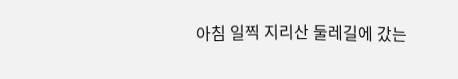아침 일찍 지리산 둘레길에 갔는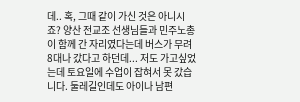데.. 혹, 그때 같이 가신 것은 아니시죠? 양산 전교조 선생님들과 민주노총이 함께 간 자리였다는데 버스가 무려 8대나 갔다고 하던데... 저도 가고싶었는데 토요일에 수업이 잡혀서 못 갔습니다. 둘레길인데도 아이나 남편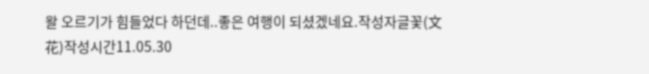왈 오르기가 힘들었다 하던데..좋은 여행이 되셨겠네요.작성자글꽃(文花)작성시간11.05.30